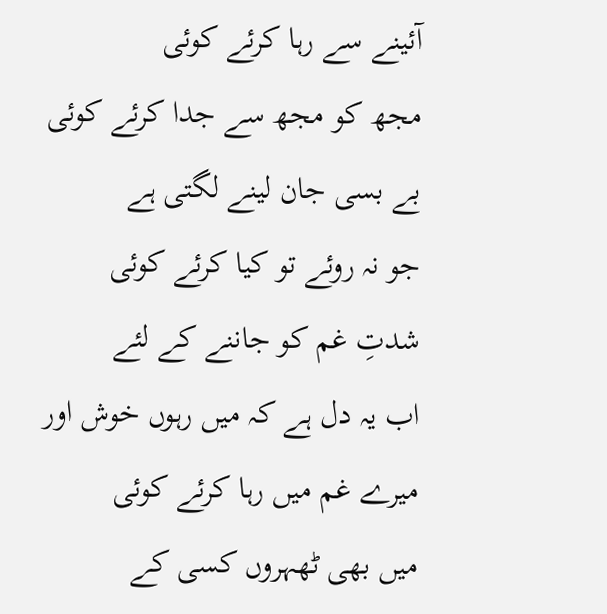آئینے سے رہا کرئے کوئی
مجھ کو مجھ سے جدا کرئے کوئی
بے بسی جان لینے لگتی ہے
جو نہ روئے تو کیا کرئے کوئی
شدتِ غم کو جاننے کے لئے
اب یہ دل ہے کہ میں رہوں خوش اور
میرے غم میں رہا کرئے کوئی
میں بھی ٹھہروں کسی کے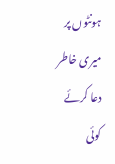ہونٹوں پر
میری خاطر دعا کرئے کوئی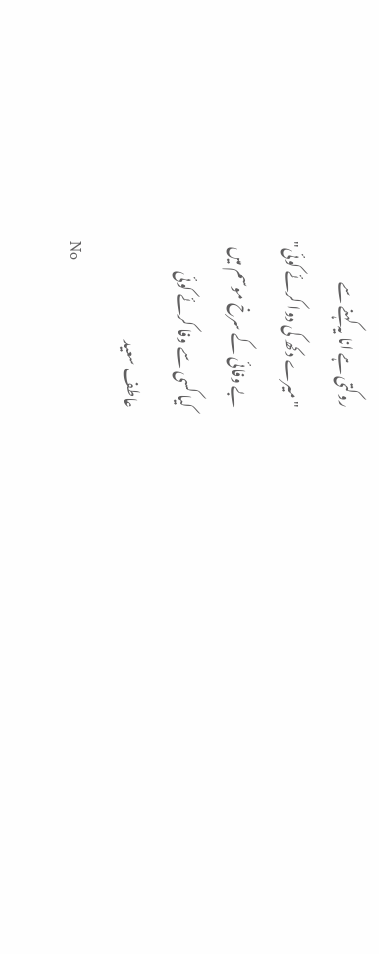روکتی ہے انا یہ کہنے سے
"میرے دکھ کی دوا کرئے کوئی"
بے وفائی کے سرخ موسم میں
کیا کسی سے وفا کرئے کوئی
عاطف سعید
No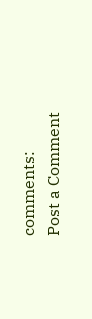comments:
Post a Comment